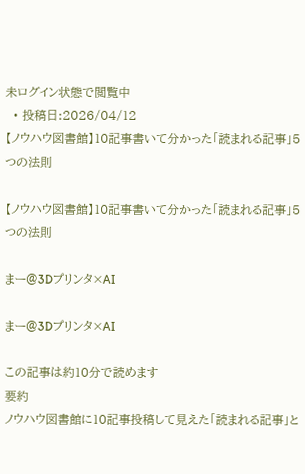未ログイン状態で閲覧中
  • 投稿日:2026/04/12
【ノウハウ図書館】10記事書いて分かった「読まれる記事」5つの法則

【ノウハウ図書館】10記事書いて分かった「読まれる記事」5つの法則

まー@3Dプリンタ×AI

まー@3Dプリンタ×AI

この記事は約10分で読めます
要約
ノウハウ図書館に10記事投稿して見えた「読まれる記事」と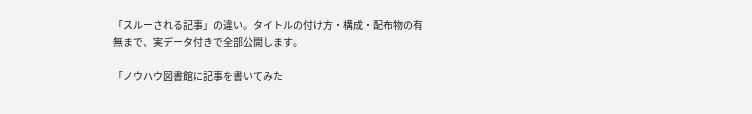「スルーされる記事」の違い。タイトルの付け方・構成・配布物の有無まで、実データ付きで全部公開します。

「ノウハウ図書館に記事を書いてみた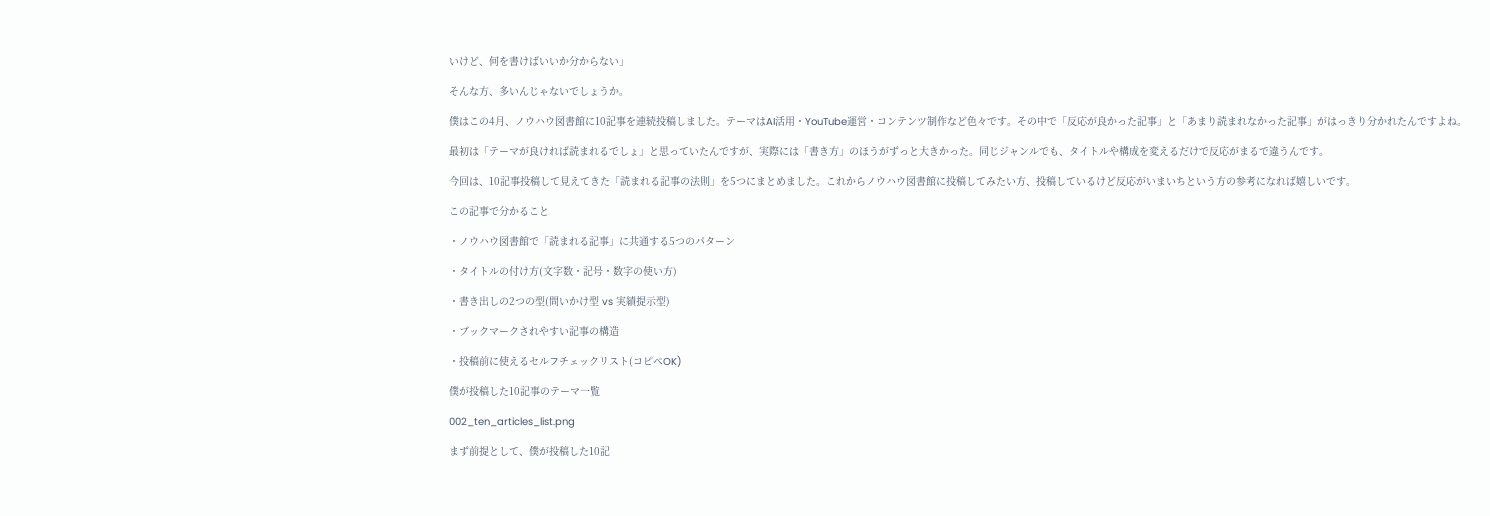いけど、何を書けばいいか分からない」

そんな方、多いんじゃないでしょうか。

僕はこの4月、ノウハウ図書館に10記事を連続投稿しました。テーマはAI活用・YouTube運営・コンテンツ制作など色々です。その中で「反応が良かった記事」と「あまり読まれなかった記事」がはっきり分かれたんですよね。

最初は「テーマが良ければ読まれるでしょ」と思っていたんですが、実際には「書き方」のほうがずっと大きかった。同じジャンルでも、タイトルや構成を変えるだけで反応がまるで違うんです。

今回は、10記事投稿して見えてきた「読まれる記事の法則」を5つにまとめました。これからノウハウ図書館に投稿してみたい方、投稿しているけど反応がいまいちという方の参考になれば嬉しいです。

この記事で分かること

・ノウハウ図書館で「読まれる記事」に共通する5つのパターン

・タイトルの付け方(文字数・記号・数字の使い方)

・書き出しの2つの型(問いかけ型 vs 実績提示型)

・ブックマークされやすい記事の構造

・投稿前に使えるセルフチェックリスト(コピペOK)

僕が投稿した10記事のテーマ一覧

002_ten_articles_list.png

まず前提として、僕が投稿した10記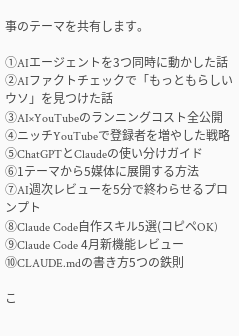事のテーマを共有します。

①AIエージェントを3つ同時に動かした話
②AIファクトチェックで「もっともらしいウソ」を見つけた話
③AI×YouTubeのランニングコスト全公開
④ニッチYouTubeで登録者を増やした戦略
⑤ChatGPTとClaudeの使い分けガイド
⑥1テーマから5媒体に展開する方法
⑦AI週次レビューを5分で終わらせるプロンプト
⑧Claude Code自作スキル5選(コピペOK)
⑨Claude Code 4月新機能レビュー
⑩CLAUDE.mdの書き方5つの鉄則

こ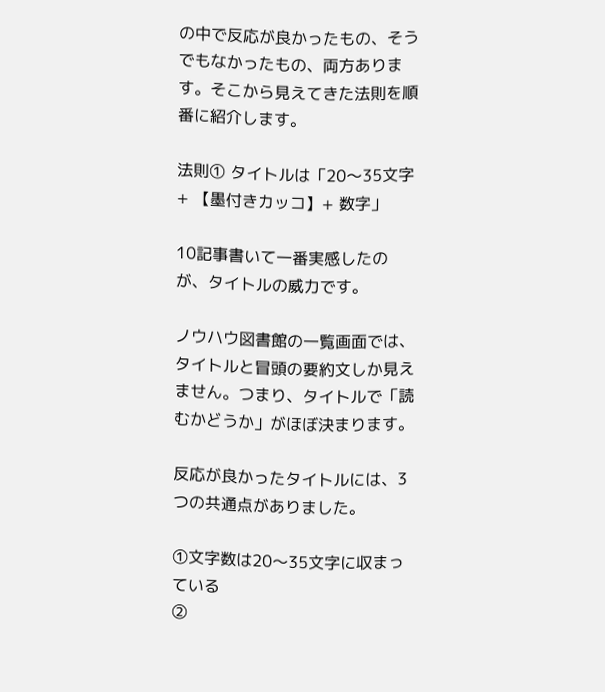の中で反応が良かったもの、そうでもなかったもの、両方あります。そこから見えてきた法則を順番に紹介します。

法則① タイトルは「20〜35文字 + 【墨付きカッコ】+ 数字」

10記事書いて一番実感したのが、タイトルの威力です。

ノウハウ図書館の一覧画面では、タイトルと冒頭の要約文しか見えません。つまり、タイトルで「読むかどうか」がほぼ決まります。

反応が良かったタイトルには、3つの共通点がありました。

①文字数は20〜35文字に収まっている
②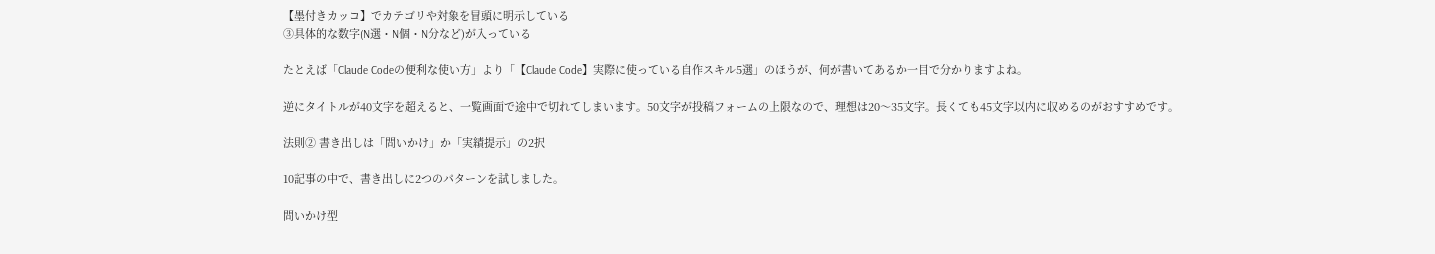【墨付きカッコ】でカテゴリや対象を冒頭に明示している
③具体的な数字(N選・N個・N分など)が入っている

たとえば「Claude Codeの便利な使い方」より「【Claude Code】実際に使っている自作スキル5選」のほうが、何が書いてあるか一目で分かりますよね。

逆にタイトルが40文字を超えると、一覧画面で途中で切れてしまいます。50文字が投稿フォームの上限なので、理想は20〜35文字。長くても45文字以内に収めるのがおすすめです。

法則② 書き出しは「問いかけ」か「実績提示」の2択

10記事の中で、書き出しに2つのパターンを試しました。

問いかけ型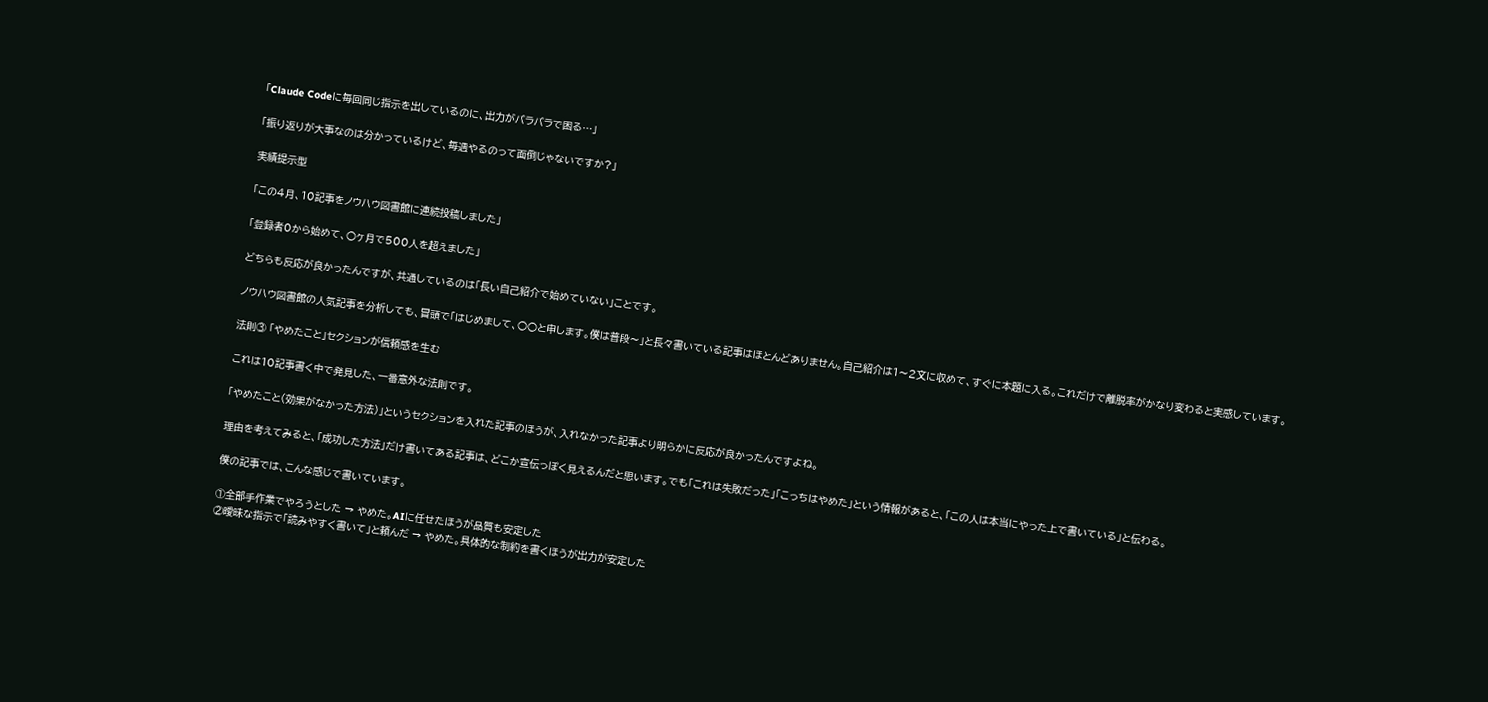「Claude Codeに毎回同じ指示を出しているのに、出力がバラバラで困る…」

「振り返りが大事なのは分かっているけど、毎週やるのって面倒じゃないですか?」

実績提示型

「この4月、10記事をノウハウ図書館に連続投稿しました」

「登録者0から始めて、○ヶ月で500人を超えました」

どちらも反応が良かったんですが、共通しているのは「長い自己紹介で始めていない」ことです。

ノウハウ図書館の人気記事を分析しても、冒頭で「はじめまして、○○と申します。僕は普段〜」と長々書いている記事はほとんどありません。自己紹介は1〜2文に収めて、すぐに本題に入る。これだけで離脱率がかなり変わると実感しています。

法則③ 「やめたこと」セクションが信頼感を生む

これは10記事書く中で発見した、一番意外な法則です。

「やめたこと(効果がなかった方法)」というセクションを入れた記事のほうが、入れなかった記事より明らかに反応が良かったんですよね。

理由を考えてみると、「成功した方法」だけ書いてある記事は、どこか宣伝っぽく見えるんだと思います。でも「これは失敗だった」「こっちはやめた」という情報があると、「この人は本当にやった上で書いている」と伝わる。

僕の記事では、こんな感じで書いています。

①全部手作業でやろうとした → やめた。AIに任せたほうが品質も安定した
②曖昧な指示で「読みやすく書いて」と頼んだ → やめた。具体的な制約を書くほうが出力が安定した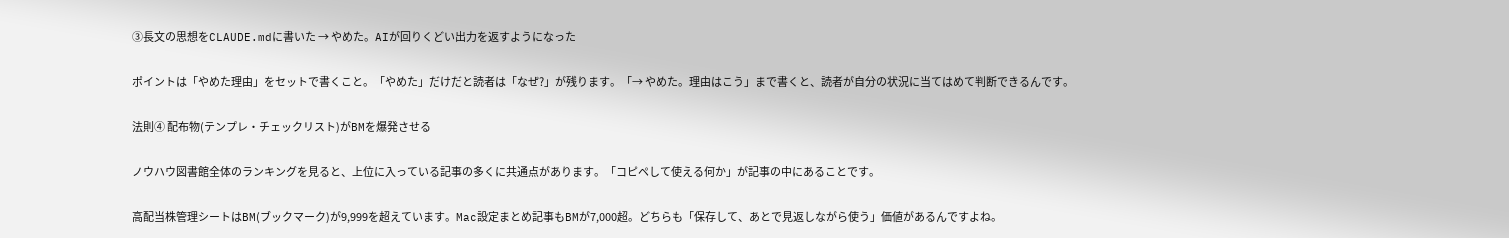③長文の思想をCLAUDE.mdに書いた → やめた。AIが回りくどい出力を返すようになった

ポイントは「やめた理由」をセットで書くこと。「やめた」だけだと読者は「なぜ?」が残ります。「→ やめた。理由はこう」まで書くと、読者が自分の状況に当てはめて判断できるんです。

法則④ 配布物(テンプレ・チェックリスト)がBMを爆発させる

ノウハウ図書館全体のランキングを見ると、上位に入っている記事の多くに共通点があります。「コピペして使える何か」が記事の中にあることです。

高配当株管理シートはBM(ブックマーク)が9,999を超えています。Mac設定まとめ記事もBMが7,000超。どちらも「保存して、あとで見返しながら使う」価値があるんですよね。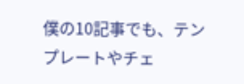僕の10記事でも、テンプレートやチェ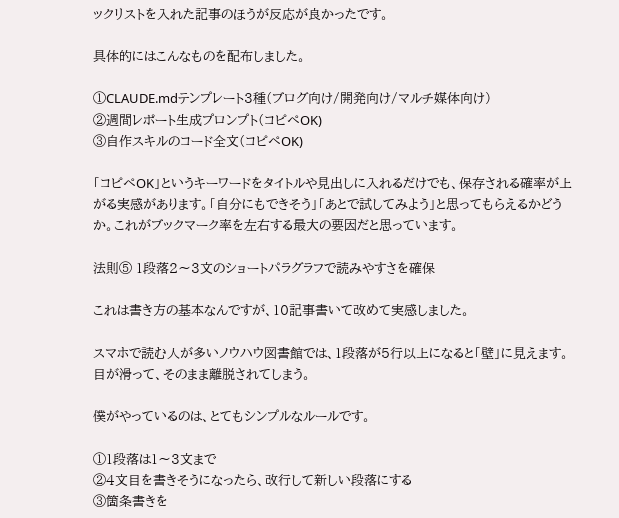ックリストを入れた記事のほうが反応が良かったです。

具体的にはこんなものを配布しました。

①CLAUDE.mdテンプレート3種(ブログ向け/開発向け/マルチ媒体向け)
②週間レポート生成プロンプト(コピペOK)
③自作スキルのコード全文(コピペOK)

「コピペOK」というキーワードをタイトルや見出しに入れるだけでも、保存される確率が上がる実感があります。「自分にもできそう」「あとで試してみよう」と思ってもらえるかどうか。これがブックマーク率を左右する最大の要因だと思っています。

法則⑤ 1段落2〜3文のショートパラグラフで読みやすさを確保

これは書き方の基本なんですが、10記事書いて改めて実感しました。

スマホで読む人が多いノウハウ図書館では、1段落が5行以上になると「壁」に見えます。目が滑って、そのまま離脱されてしまう。

僕がやっているのは、とてもシンプルなルールです。

①1段落は1〜3文まで
②4文目を書きそうになったら、改行して新しい段落にする
③箇条書きを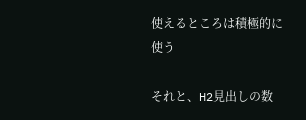使えるところは積極的に使う

それと、H2見出しの数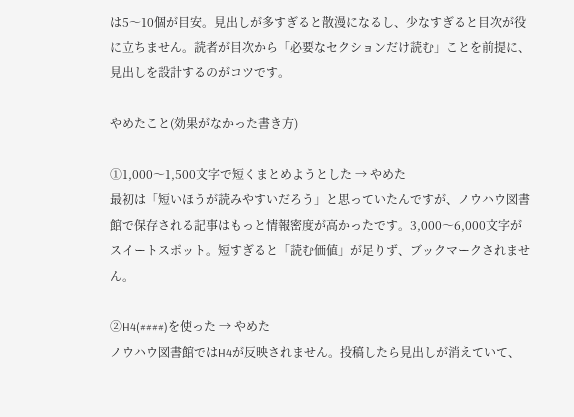は5〜10個が目安。見出しが多すぎると散漫になるし、少なすぎると目次が役に立ちません。読者が目次から「必要なセクションだけ読む」ことを前提に、見出しを設計するのがコツです。

やめたこと(効果がなかった書き方)

①1,000〜1,500文字で短くまとめようとした → やめた
最初は「短いほうが読みやすいだろう」と思っていたんですが、ノウハウ図書館で保存される記事はもっと情報密度が高かったです。3,000〜6,000文字がスイートスポット。短すぎると「読む価値」が足りず、ブックマークされません。

②H4(####)を使った → やめた
ノウハウ図書館ではH4が反映されません。投稿したら見出しが消えていて、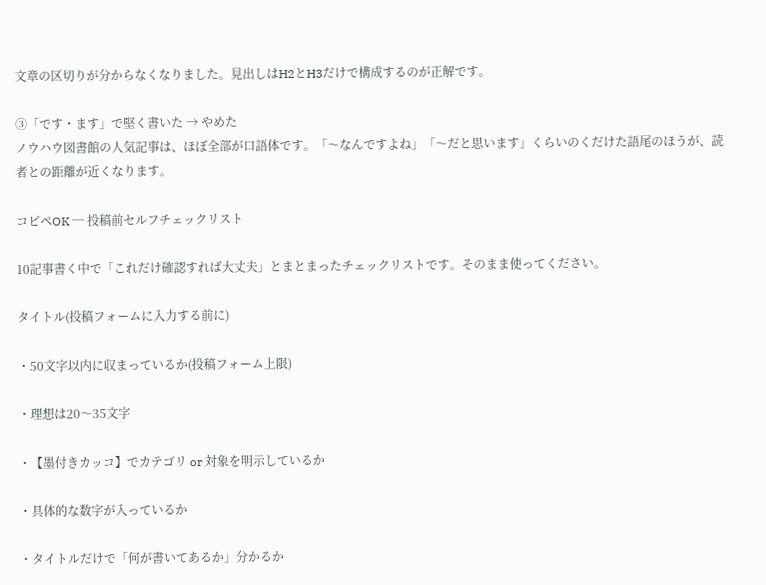文章の区切りが分からなくなりました。見出しはH2とH3だけで構成するのが正解です。

③「です・ます」で堅く書いた → やめた
ノウハウ図書館の人気記事は、ほぼ全部が口語体です。「〜なんですよね」「〜だと思います」くらいのくだけた語尾のほうが、読者との距離が近くなります。

コピペOK ─ 投稿前セルフチェックリスト

10記事書く中で「これだけ確認すれば大丈夫」とまとまったチェックリストです。そのまま使ってください。

タイトル(投稿フォームに入力する前に)

・50文字以内に収まっているか(投稿フォーム上限)

・理想は20〜35文字

・【墨付きカッコ】でカテゴリ or 対象を明示しているか

・具体的な数字が入っているか

・タイトルだけで「何が書いてあるか」分かるか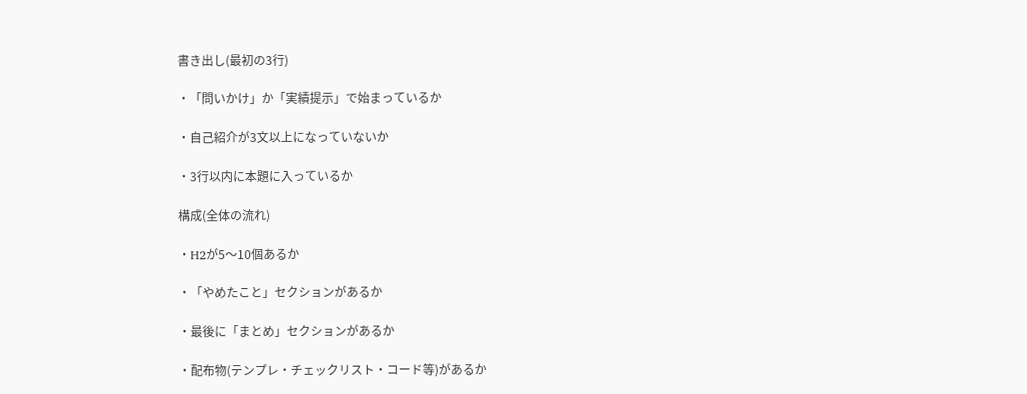書き出し(最初の3行)

・「問いかけ」か「実績提示」で始まっているか

・自己紹介が3文以上になっていないか

・3行以内に本題に入っているか

構成(全体の流れ)

・H2が5〜10個あるか

・「やめたこと」セクションがあるか

・最後に「まとめ」セクションがあるか

・配布物(テンプレ・チェックリスト・コード等)があるか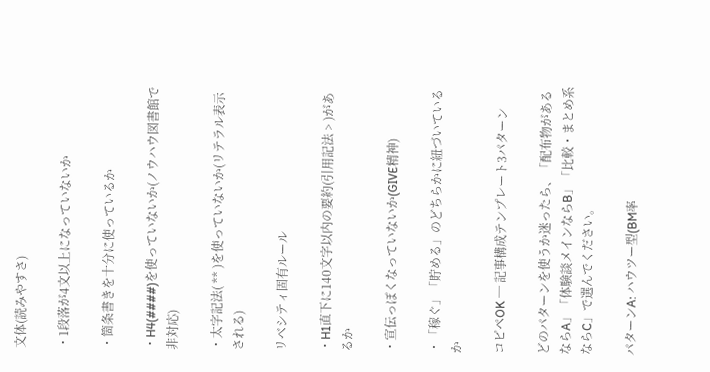文体(読みやすさ)

・1段落が4文以上になっていないか

・箇条書きを十分に使っているか

・H4(####)を使っていないか(ノウハウ図書館で非対応)

・太字記法( ** )を使っていないか(リテラル表示される)

リベシティ固有ルール

・H1直下に140文字以内の要約(引用記法 > )があるか

・宣伝っぽくなっていないか(GIVE精神)

・「稼ぐ」「貯める」のどちらかに紐づいているか

コピペOK ─ 記事構成テンプレート3パターン

どのパターンを使うか迷ったら、「配布物があるならA」「体験談メインならB」「比較・まとめ系ならC」で選んでください。

パターンA: ハウツー型(BM率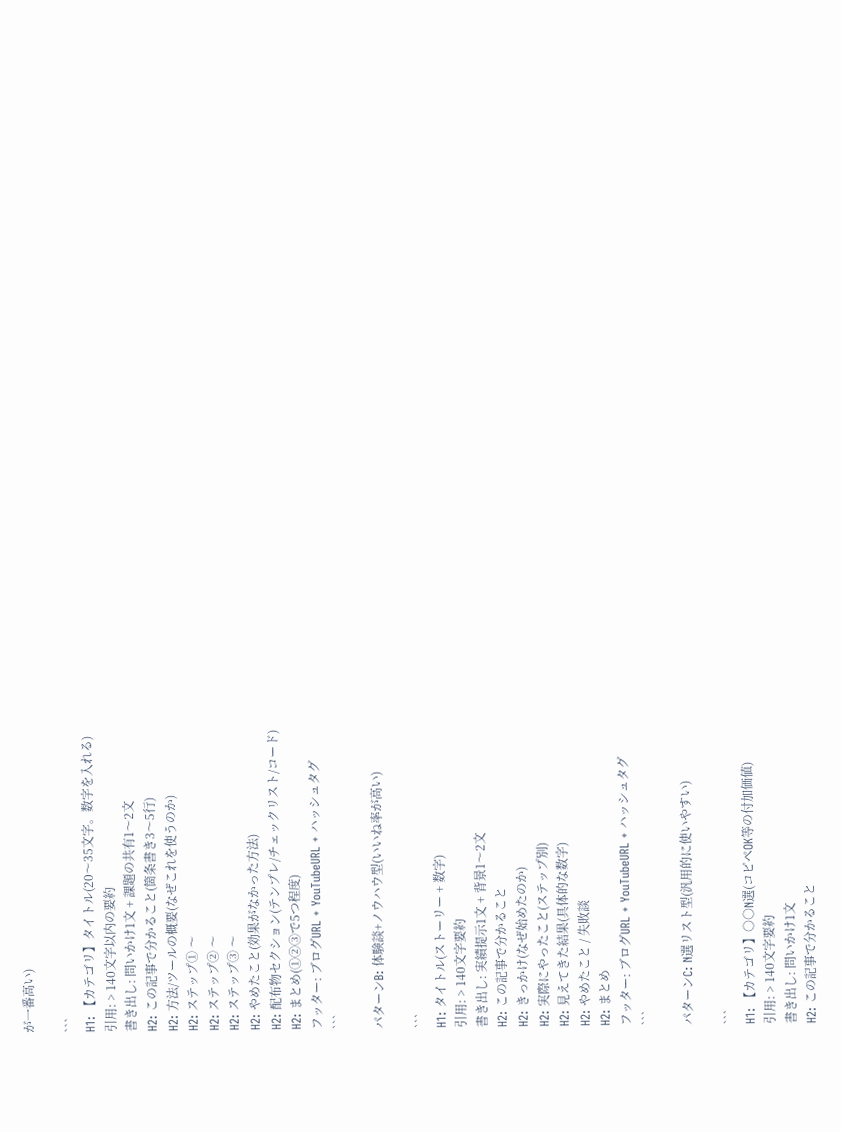が一番高い)

```
H1: 【カテゴリ】タイトル(20〜35文字。数字を入れる)
引用: > 140文字以内の要約
書き出し: 問いかけ1文 + 課題の共有1〜2文
H2: この記事で分かること(箇条書き3〜5行)
H2: 方法/ツールの概要(なぜこれを使うのか)
H2: ステップ① 〜
H2: ステップ② 〜
H2: ステップ③ 〜
H2: やめたこと(効果がなかった方法)
H2: 配布物セクション(テンプレ/チェックリスト/コード)
H2: まとめ(①②③で5つ程度)
フッター: ブログURL + YouTubeURL + ハッシュタグ
```

パターンB: 体験談+ノウハウ型(いいね率が高い)

```
H1: タイトル(ストーリー + 数字)
引用: > 140文字要約
書き出し: 実績提示1文 + 背景1〜2文
H2: この記事で分かること
H2: きっかけ(なぜ始めたのか)
H2: 実際にやったこと(ステップ別)
H2: 見えてきた結果(具体的な数字)
H2: やめたこと / 失敗談
H2: まとめ
フッター: ブログURL + YouTubeURL + ハッシュタグ
```

パターンC: N選リスト型(汎用的に使いやすい)

```
H1: 【カテゴリ】○○N選(コピペOK等の付加価値)
引用: > 140文字要約
書き出し: 問いかけ1文
H2: この記事で分かること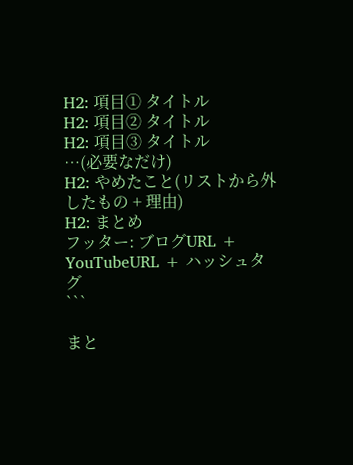H2: 項目① タイトル
H2: 項目② タイトル
H2: 項目③ タイトル
…(必要なだけ)
H2: やめたこと(リストから外したもの + 理由)
H2: まとめ
フッター: ブログURL + YouTubeURL + ハッシュタグ
```

まと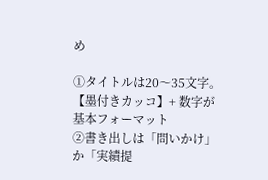め

①タイトルは20〜35文字。【墨付きカッコ】+ 数字が基本フォーマット
②書き出しは「問いかけ」か「実績提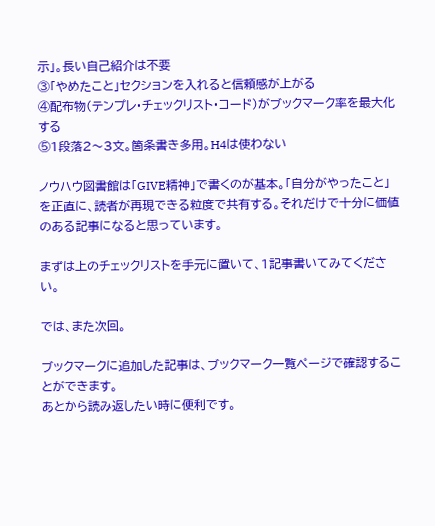示」。長い自己紹介は不要
③「やめたこと」セクションを入れると信頼感が上がる
④配布物(テンプレ・チェックリスト・コード)がブックマーク率を最大化する
⑤1段落2〜3文。箇条書き多用。H4は使わない

ノウハウ図書館は「GIVE精神」で書くのが基本。「自分がやったこと」を正直に、読者が再現できる粒度で共有する。それだけで十分に価値のある記事になると思っています。

まずは上のチェックリストを手元に置いて、1記事書いてみてください。

では、また次回。

ブックマークに追加した記事は、ブックマーク一覧ページで確認することができます。
あとから読み返したい時に便利です。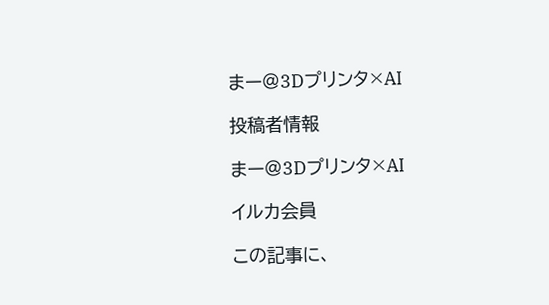まー@3Dプリンタ×AI

投稿者情報

まー@3Dプリンタ×AI

イルカ会員

この記事に、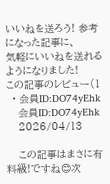いいねを送ろう! 参考になった記事に、
気軽にいいねを送れるようになりました!
この記事のレビュー(1
  • 会員ID:DO74yEhk
    会員ID:DO74yEhk
    2026/04/13

    この記事はまさに有料級!ですね😊次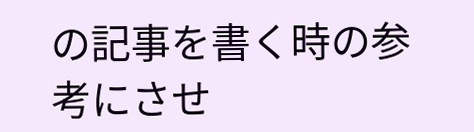の記事を書く時の参考にさせ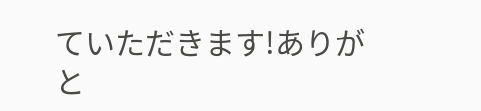ていただきます!ありがと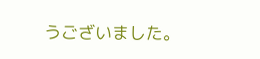うございました。